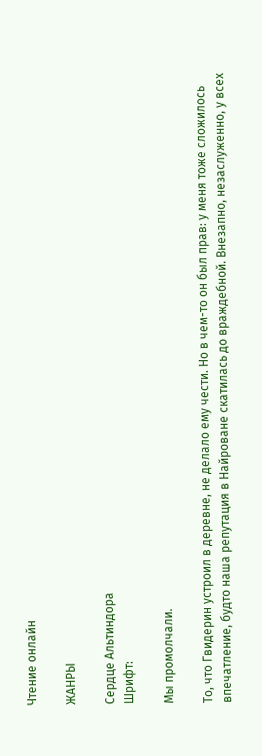Чтение онлайн

ЖАНРЫ

Сердце Альтиндора
Шрифт:

Мы промолчали.

То, что Гвидерин устроил в деревне, не делало ему чести. Но в чем-то он был прав: у меня тоже сложилось впечатление, будто наша репутация в Найроване скатилась до враждебной. Внезапно, незаслуженно, у всех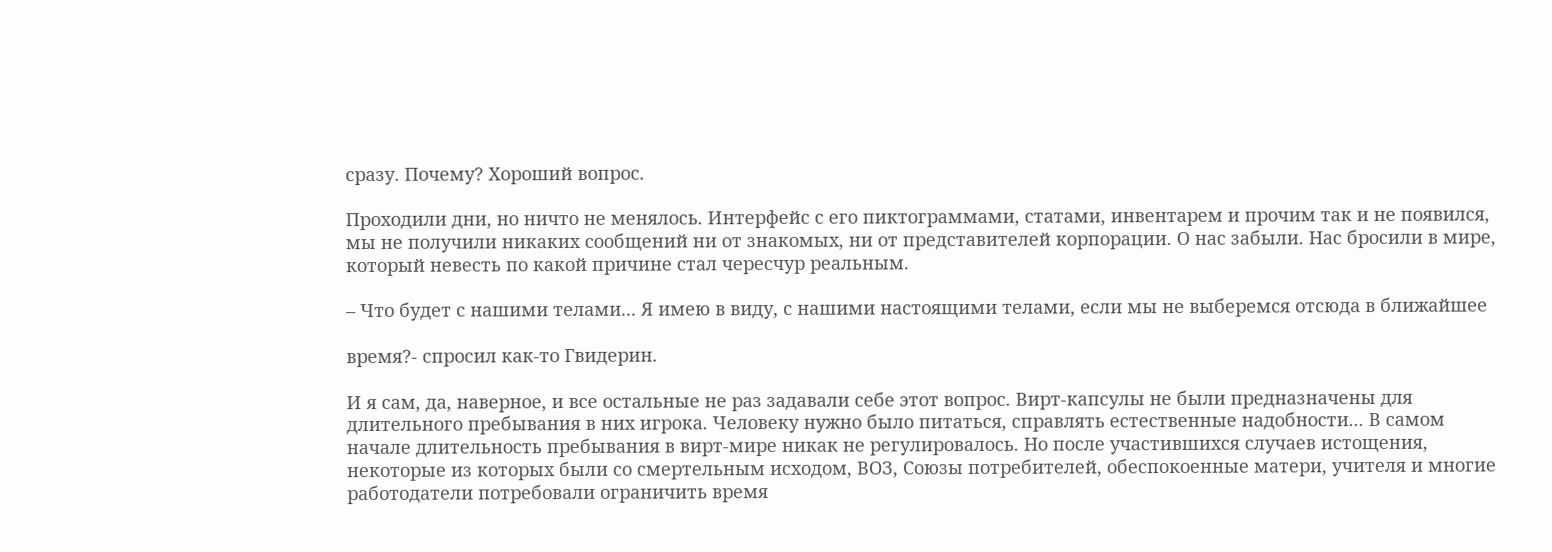сразу. Почему? Хороший вопрос.

Проходили дни, но ничто не менялось. Интерфейс с его пиктограммами, статами, инвентарем и прочим так и не появился, мы не получили никаких сообщений ни от знакомых, ни от представителей корпорации. О нас забыли. Нас бросили в мире, который невесть по какой причине стал чересчур реальным.

– Что будет с нашими телами... Я имею в виду, с нашими настоящими телами, если мы не выберемся отсюда в ближайшее

время?- спросил как-то Гвидерин.

И я сам, да, наверное, и все остальные не раз задавали себе этот вопрос. Вирт-капсулы не были предназначены для длительного пребывания в них игрока. Человеку нужно было питаться, справлять естественные надобности... В самом начале длительность пребывания в вирт-мире никак не регулировалось. Но после участившихся случаев истощения, некоторые из которых были со смертельным исходом, ВОЗ, Союзы потребителей, обеспокоенные матери, учителя и многие работодатели потребовали ограничить время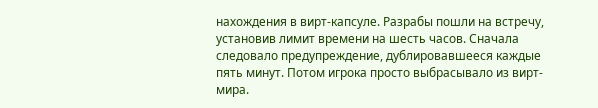нахождения в вирт-капсуле. Разрабы пошли на встречу, установив лимит времени на шесть часов. Сначала следовало предупреждение, дублировавшееся каждые пять минут. Потом игрока просто выбрасывало из вирт-мира.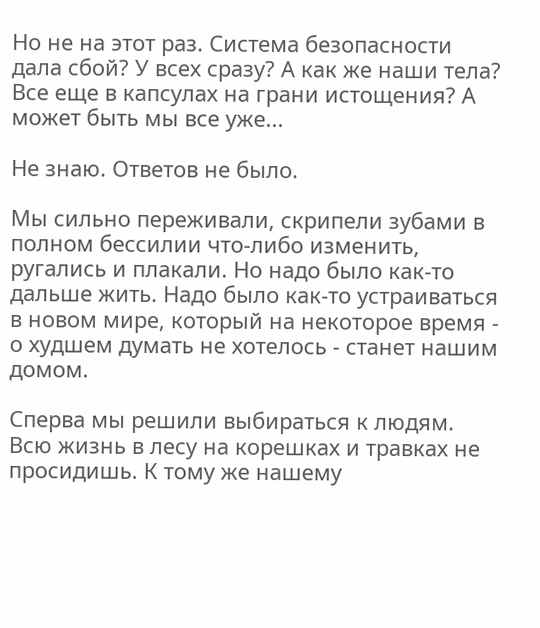Но не на этот раз. Система безопасности дала сбой? У всех сразу? А как же наши тела? Все еще в капсулах на грани истощения? А может быть мы все уже...

Не знаю. Ответов не было.

Мы сильно переживали, скрипели зубами в полном бессилии что-либо изменить, ругались и плакали. Но надо было как-то дальше жить. Надо было как-то устраиваться в новом мире, который на некоторое время - о худшем думать не хотелось - станет нашим домом.

Сперва мы решили выбираться к людям. Всю жизнь в лесу на корешках и травках не просидишь. К тому же нашему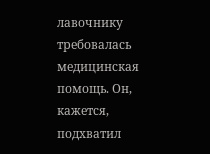лавочнику требовалась медицинская помощь. Он, кажется, подхватил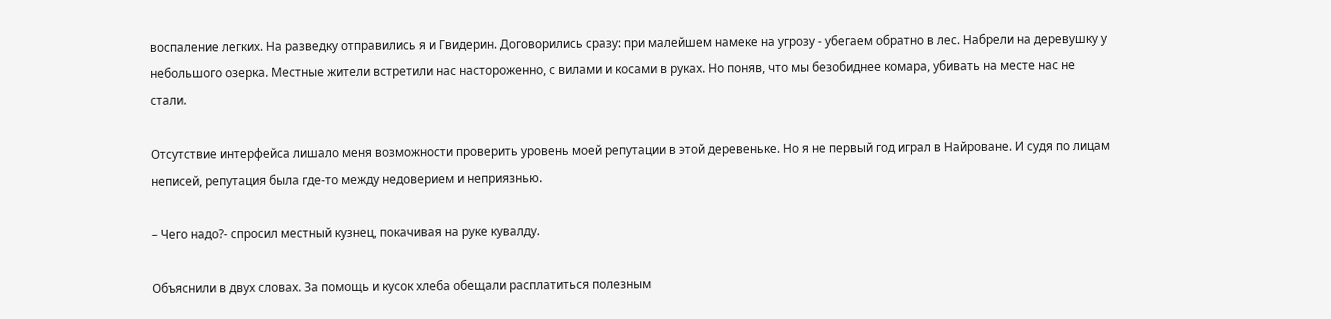воспаление легких. На разведку отправились я и Гвидерин. Договорились сразу: при малейшем намеке на угрозу - убегаем обратно в лес. Набрели на деревушку у небольшого озерка. Местные жители встретили нас настороженно, с вилами и косами в руках. Но поняв, что мы безобиднее комара, убивать на месте нас не стали.

Отсутствие интерфейса лишало меня возможности проверить уровень моей репутации в этой деревеньке. Но я не первый год играл в Найроване. И судя по лицам неписей, репутация была где-то между недоверием и неприязнью.

– Чего надо?- спросил местный кузнец, покачивая на руке кувалду.

Объяснили в двух словах. За помощь и кусок хлеба обещали расплатиться полезным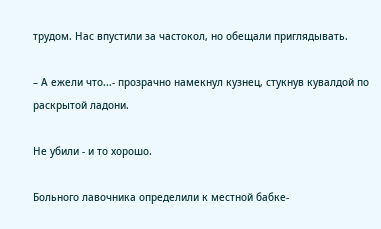трудом. Нас впустили за частокол, но обещали приглядывать.

– А ежели что...- прозрачно намекнул кузнец, стукнув кувалдой по раскрытой ладони.

Не убили - и то хорошо.

Больного лавочника определили к местной бабке-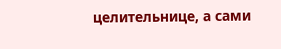целительнице, а сами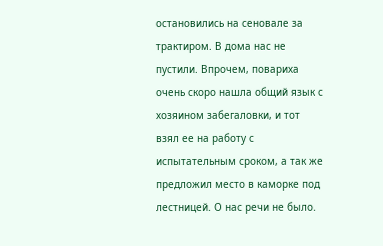остановились на сеновале за трактиром. В дома нас не пустили. Впрочем, повариха очень скоро нашла общий язык с хозяином забегаловки, и тот взял ее на работу с испытательным сроком, а так же предложил место в каморке под лестницей. О нас речи не было.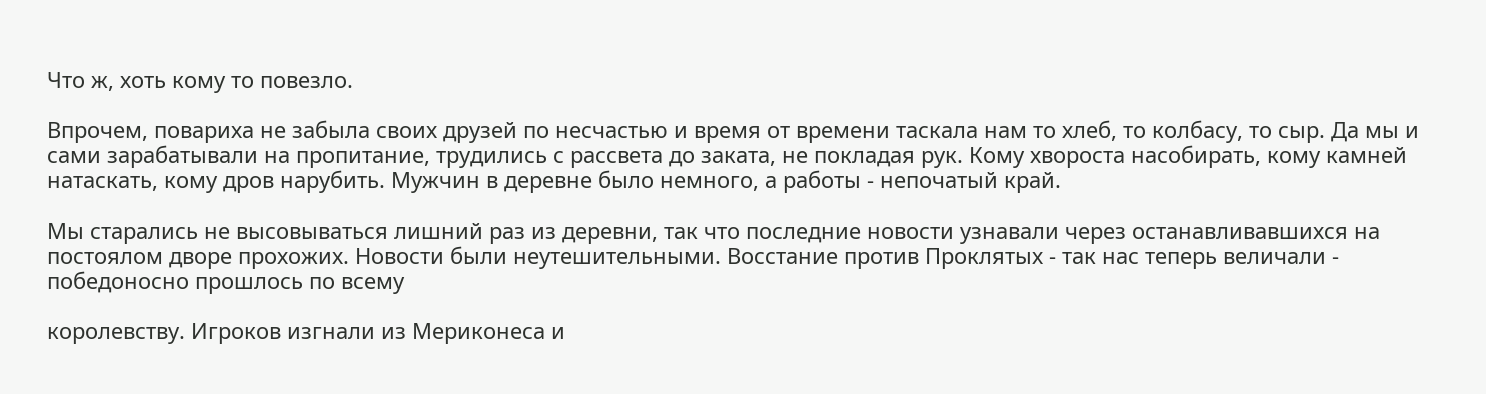Что ж, хоть кому то повезло.

Впрочем, повариха не забыла своих друзей по несчастью и время от времени таскала нам то хлеб, то колбасу, то сыр. Да мы и сами зарабатывали на пропитание, трудились с рассвета до заката, не покладая рук. Кому хвороста насобирать, кому камней натаскать, кому дров нарубить. Мужчин в деревне было немного, а работы - непочатый край.

Мы старались не высовываться лишний раз из деревни, так что последние новости узнавали через останавливавшихся на постоялом дворе прохожих. Новости были неутешительными. Восстание против Проклятых - так нас теперь величали - победоносно прошлось по всему

королевству. Игроков изгнали из Мериконеса и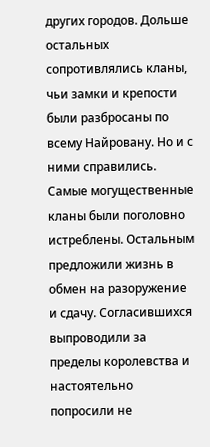других городов. Дольше остальных сопротивлялись кланы, чьи замки и крепости были разбросаны по всему Найровану. Но и с ними справились. Самые могущественные кланы были поголовно истреблены. Остальным предложили жизнь в обмен на разоружение и сдачу. Согласившихся выпроводили за пределы королевства и настоятельно попросили не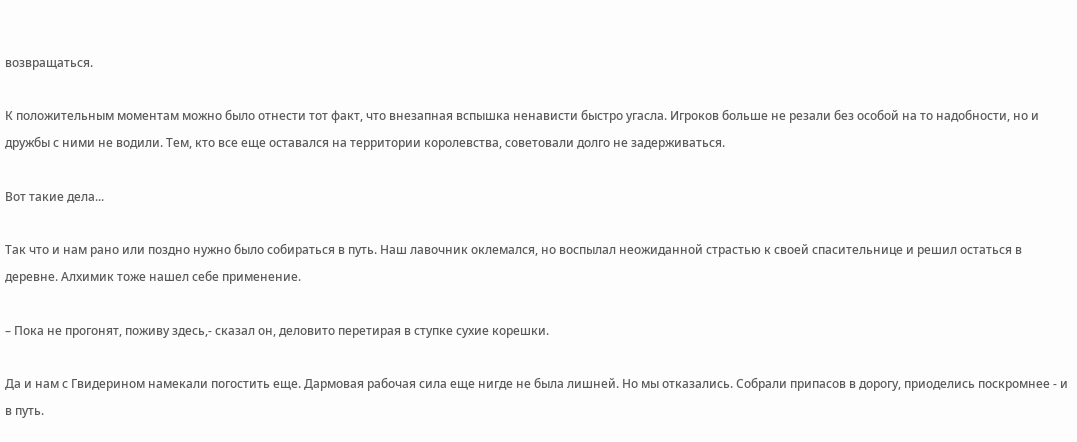возвращаться.

К положительным моментам можно было отнести тот факт, что внезапная вспышка ненависти быстро угасла. Игроков больше не резали без особой на то надобности, но и дружбы с ними не водили. Тем, кто все еще оставался на территории королевства, советовали долго не задерживаться.

Вот такие дела...

Так что и нам рано или поздно нужно было собираться в путь. Наш лавочник оклемался, но воспылал неожиданной страстью к своей спасительнице и решил остаться в деревне. Алхимик тоже нашел себе применение.

– Пока не прогонят, поживу здесь,- сказал он, деловито перетирая в ступке сухие корешки.

Да и нам с Гвидерином намекали погостить еще. Дармовая рабочая сила еще нигде не была лишней. Но мы отказались. Собрали припасов в дорогу, приоделись поскромнее - и в путь.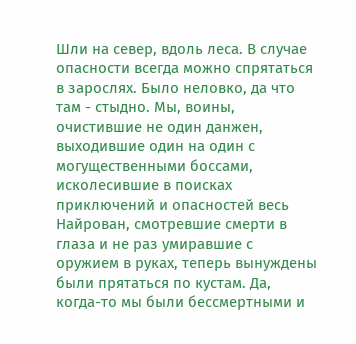Шли на север, вдоль леса. В случае опасности всегда можно спрятаться в зарослях. Было неловко, да что там - стыдно. Мы, воины, очистившие не один данжен, выходившие один на один с могущественными боссами, исколесившие в поисках приключений и опасностей весь Найрован, смотревшие смерти в глаза и не раз умиравшие с оружием в руках, теперь вынуждены были прятаться по кустам. Да, когда-то мы были бессмертными и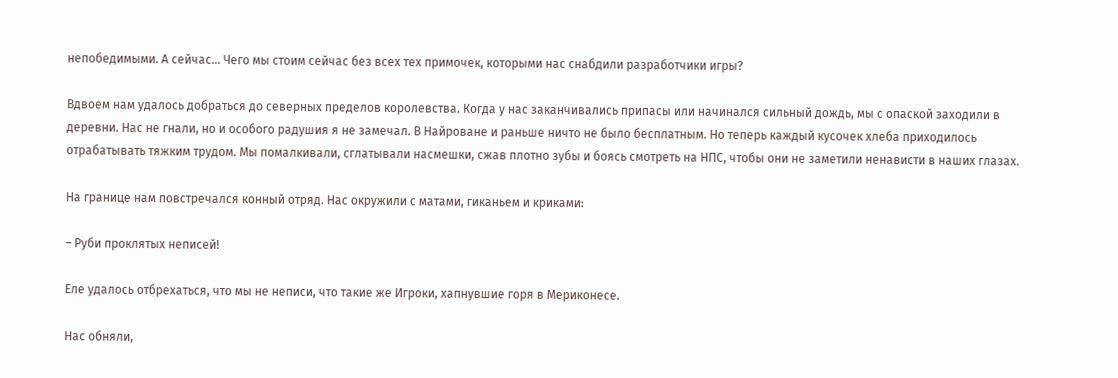непобедимыми. А сейчас... Чего мы стоим сейчас без всех тех примочек, которыми нас снабдили разработчики игры?

Вдвоем нам удалось добраться до северных пределов королевства. Когда у нас заканчивались припасы или начинался сильный дождь, мы с опаской заходили в деревни. Нас не гнали, но и особого радушия я не замечал. В Найроване и раньше ничто не было бесплатным. Но теперь каждый кусочек хлеба приходилось отрабатывать тяжким трудом. Мы помалкивали, сглатывали насмешки, сжав плотно зубы и боясь смотреть на НПС, чтобы они не заметили ненависти в наших глазах.

На границе нам повстречался конный отряд. Нас окружили с матами, гиканьем и криками:

– Руби проклятых неписей!

Еле удалось отбрехаться, что мы не неписи, что такие же Игроки, хапнувшие горя в Мериконесе.

Нас обняли,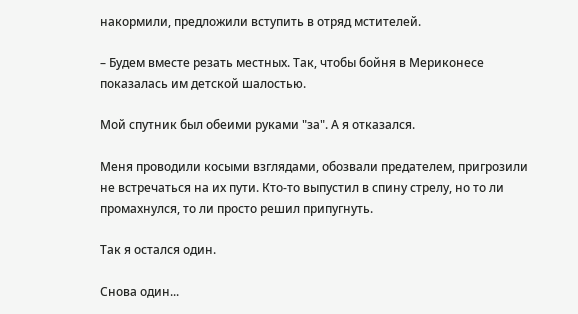накормили, предложили вступить в отряд мстителей.

– Будем вместе резать местных. Так, чтобы бойня в Мериконесе показалась им детской шалостью.

Мой спутник был обеими руками "за". А я отказался.

Меня проводили косыми взглядами, обозвали предателем, пригрозили не встречаться на их пути. Кто-то выпустил в спину стрелу, но то ли промахнулся, то ли просто решил припугнуть.

Так я остался один.

Снова один...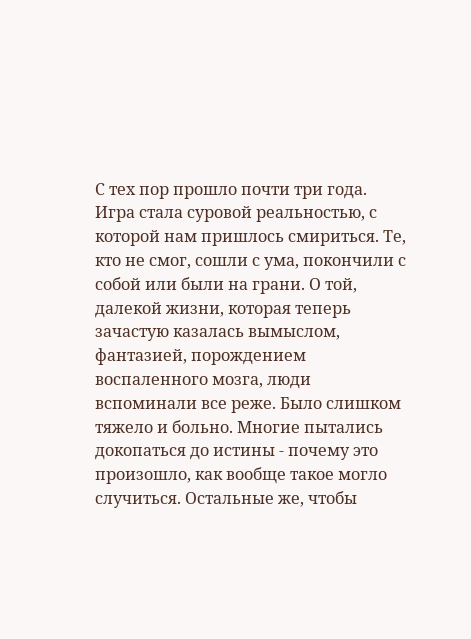С тех пор прошло почти три года. Игра стала суровой реальностью, с которой нам пришлось смириться. Те, кто не смог, сошли с ума, покончили с собой или были на грани. О той, далекой жизни, которая теперь зачастую казалась вымыслом, фантазией, порождением воспаленного мозга, люди вспоминали все реже. Было слишком тяжело и больно. Многие пытались докопаться до истины - почему это произошло, как вообще такое могло случиться. Остальные же, чтобы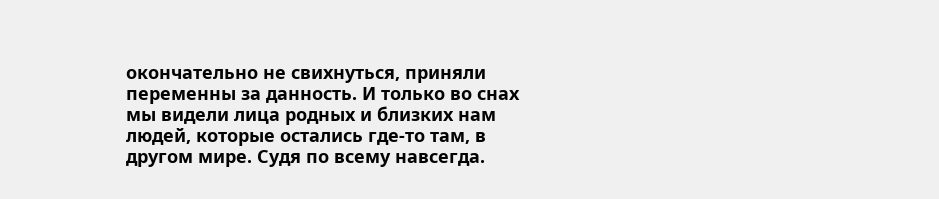окончательно не свихнуться, приняли переменны за данность. И только во снах мы видели лица родных и близких нам людей, которые остались где-то там, в другом мире. Судя по всему навсегда.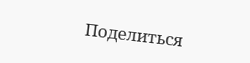Поделиться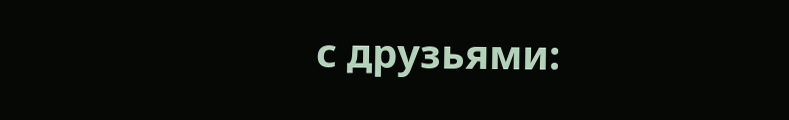с друзьями: